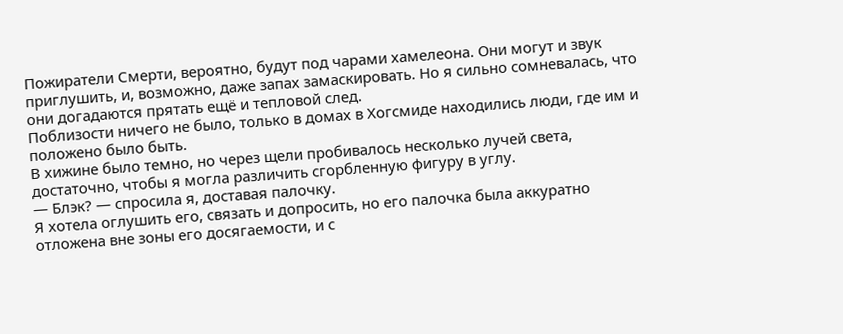Пожиратели Смерти, вероятно, будут под чарами хамелеона. Они могут и звук приглушить, и, возможно, даже запах замаскировать. Но я сильно сомневалась, что они догадаются прятать ещё и тепловой след.
Поблизости ничего не было, только в домах в Хогсмиде находились люди, где им и положено было быть.
В хижине было темно, но через щели пробивалось несколько лучей света, достаточно, чтобы я могла различить сгорбленную фигуру в углу.
— Блэк? — спросила я, доставая палочку.
Я хотела оглушить его, связать и допросить, но его палочка была аккуратно отложена вне зоны его досягаемости, и с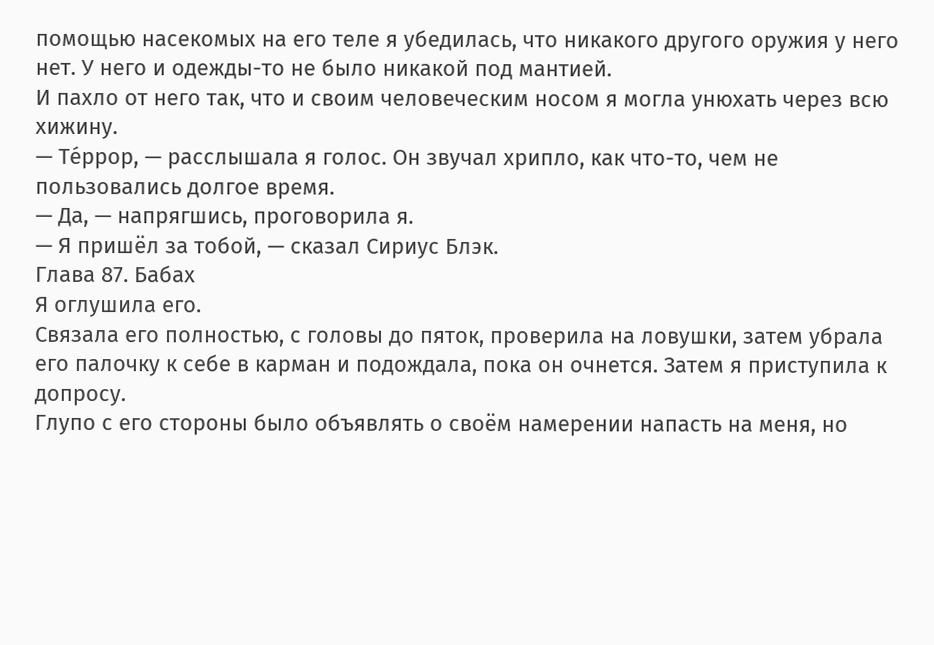помощью насекомых на его теле я убедилась, что никакого другого оружия у него нет. У него и одежды-то не было никакой под мантией.
И пахло от него так, что и своим человеческим носом я могла унюхать через всю хижину.
— Тéррор, — расслышала я голос. Он звучал хрипло, как что-то, чем не пользовались долгое время.
— Да, — напрягшись, проговорила я.
— Я пришёл за тобой, — сказал Сириус Блэк.
Глава 87. Бабах
Я оглушила его.
Связала его полностью, с головы до пяток, проверила на ловушки, затем убрала его палочку к себе в карман и подождала, пока он очнется. Затем я приступила к допросу.
Глупо с его стороны было объявлять о своём намерении напасть на меня, но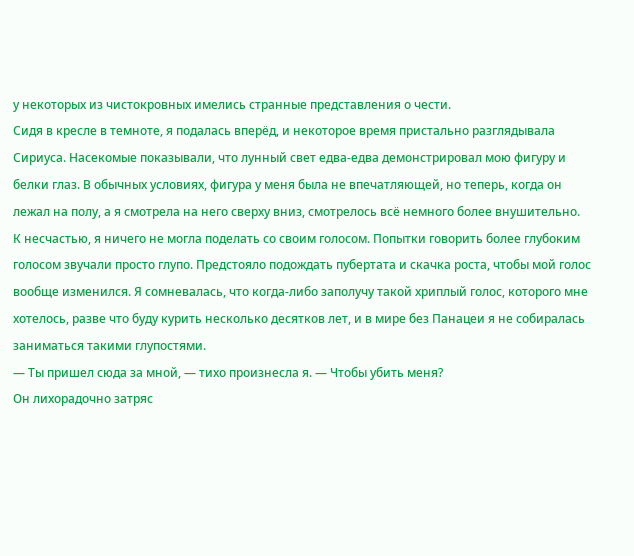у некоторых из чистокровных имелись странные представления о чести.
Сидя в кресле в темноте, я подалась вперёд, и некоторое время пристально разглядывала Сириуса. Насекомые показывали, что лунный свет едва-едва демонстрировал мою фигуру и белки глаз. В обычных условиях, фигура у меня была не впечатляющей, но теперь, когда он лежал на полу, а я смотрела на него сверху вниз, смотрелось всё немного более внушительно.
К несчастью, я ничего не могла поделать со своим голосом. Попытки говорить более глубоким голосом звучали просто глупо. Предстояло подождать пубертата и скачка роста, чтобы мой голос вообще изменился. Я сомневалась, что когда-либо заполучу такой хриплый голос, которого мне хотелось, разве что буду курить несколько десятков лет, и в мире без Панацеи я не собиралась заниматься такими глупостями.
― Ты пришел сюда за мной, — тихо произнесла я. — Чтобы убить меня?
Он лихорадочно затряс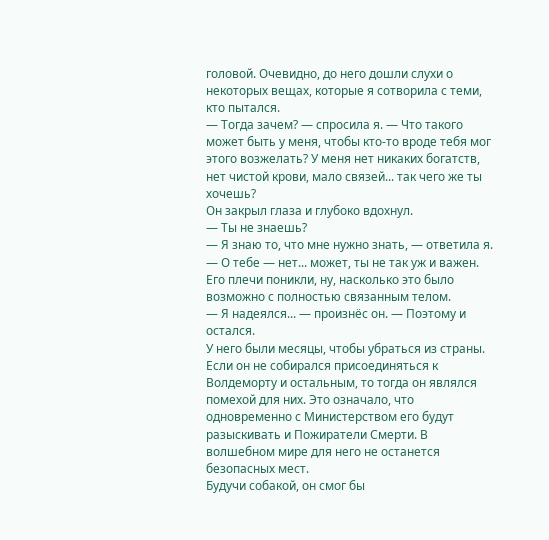головой. Очевидно, до него дошли слухи о некоторых вещах, которые я сотворила с теми, кто пытался.
― Тогда зачем? — спросила я. — Что такого может быть у меня, чтобы кто-то вроде тебя мог этого возжелать? У меня нет никаких богатств, нет чистой крови, мало связей... так чего же ты хочешь?
Он закрыл глаза и глубоко вдохнул.
― Ты не знаешь?
― Я знаю то, что мне нужно знать, — ответила я. — О тебе — нет... может, ты не так уж и важен.
Его плечи поникли, ну, насколько это было возможно с полностью связанным телом.
― Я надеялся... — произнёс он. — Поэтому и остался.
У него были месяцы, чтобы убраться из страны. Если он не собирался присоединяться к Волдеморту и остальным, то тогда он являлся помехой для них. Это означало, что одновременно с Министерством его будут разыскивать и Пожиратели Смерти. В волшебном мире для него не останется безопасных мест.
Будучи собакой, он смог бы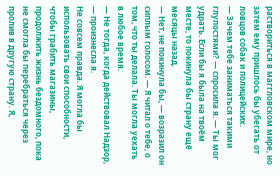раствориться в маггловском мире, но затем ему пришлось бы убегать от ловцов собак и полицейских.
― Зачем тебе заниматься такими глупостями? — спросила я. — Ты мог удрать. Если бы я была на твоём месте, то покинула бы страну ещё месяцы назад.
― Нет, не покинула бы, — возразил он сиплым голосом. — Я читал о тебе, о том, что ты делала. Ты могла уехать в любое время.
― Не тогда, когда действовал Надзор, — произнесла я.
Не совсем правда. Я могла бы использовать свои способности, чтобы грабить магазины, продолжить жизнь бездомного, пока не смогла бы перебраться через пролив в другую страну. Я,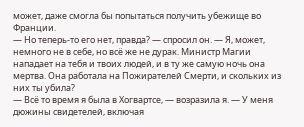может, даже смогла бы попытаться получить убежище во Франции.
― Но теперь-то его нет, правда? — спросил он. — Я, может, немного не в себе, но всё же не дурак. Министр Магии нападает на тебя и твоих людей, и в ту же самую ночь она мертва. Она работала на Пожирателей Смерти, и скольких из них ты убила?
― Всё то время я была в Хогвартсе, — возразила я. — У меня дюжины свидетелей, включая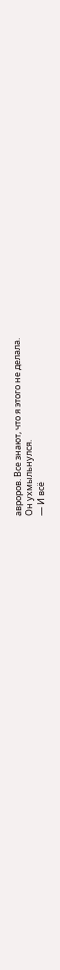авроров. Все знают, что я этого не делала.
Он ухмыльнулся.
― И всё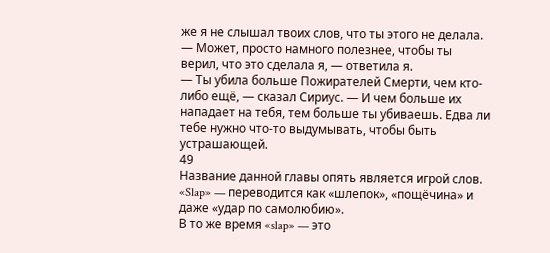же я не слышал твоих слов, что ты этого не делала.
― Может, просто намного полезнее, чтобы ты верил, что это сделала я, — ответила я.
― Ты убила больше Пожирателей Смерти, чем кто-либо ещё, — сказал Сириус. — И чем больше их нападает на тебя, тем больше ты убиваешь. Едва ли тебе нужно что-то выдумывать, чтобы быть устрашающей.
49
Название данной главы опять является игрой слов.
«Slap» — переводится как «шлепок», «пощёчина» и даже «удар по самолюбию».
В то же время «slap» — это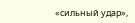«сильный удар»,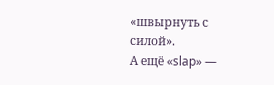«швырнуть с силой».
А ещё «slap» —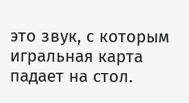это звук, с которым игральная карта падает на стол.